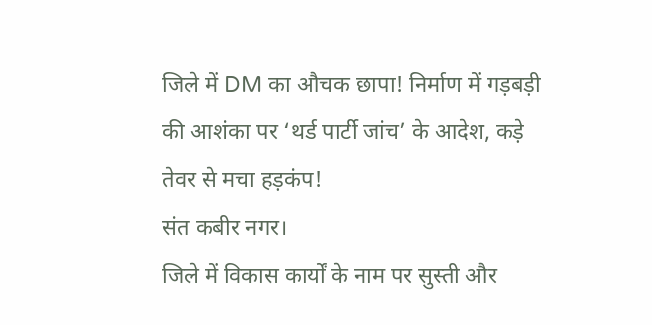जिले में DM का औचक छापा! निर्माण में गड़बड़ी की आशंका पर ‘थर्ड पार्टी जांच’ के आदेश, कड़े तेवर से मचा हड़कंप!
संत कबीर नगर।
जिले में विकास कार्यों के नाम पर सुस्ती और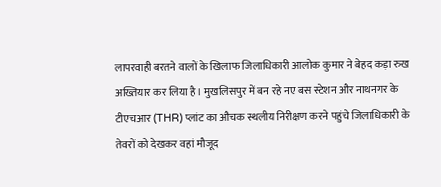लापरवाही बरतने वालों के खिलाफ जिलाधिकारी आलोक कुमार ने बेहद कड़ा रुख अख्तियार कर लिया है। मुखलिसपुर में बन रहे नए बस स्टेशन और नाथनगर के टीएचआर (THR) प्लांट का औचक स्थलीय निरीक्षण करने पहुंचे जिलाधिकारी के तेवरों को देखकर वहां मौजूद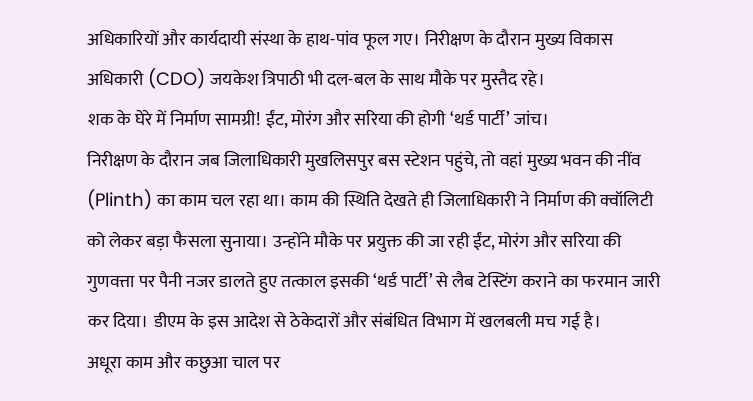अधिकारियों और कार्यदायी संस्था के हाथ-पांव फूल गए। निरीक्षण के दौरान मुख्य विकास अधिकारी (CDO) जयकेश त्रिपाठी भी दल-बल के साथ मौके पर मुस्तैद रहे।
शक के घेरे में निर्माण सामग्री! ईंट, मोरंग और सरिया की होगी ‘थर्ड पार्टी’ जांच।
निरीक्षण के दौरान जब जिलाधिकारी मुखलिसपुर बस स्टेशन पहुंचे, तो वहां मुख्य भवन की नींव (Plinth) का काम चल रहा था। काम की स्थिति देखते ही जिलाधिकारी ने निर्माण की क्वॉलिटी को लेकर बड़ा फैसला सुनाया। उन्होंने मौके पर प्रयुक्त की जा रही ईंट, मोरंग और सरिया की गुणवत्ता पर पैनी नजर डालते हुए तत्काल इसकी ‘थर्ड पार्टी’ से लैब टेस्टिंग कराने का फरमान जारी कर दिया। डीएम के इस आदेश से ठेकेदारों और संबंधित विभाग में खलबली मच गई है।
अधूरा काम और कछुआ चाल पर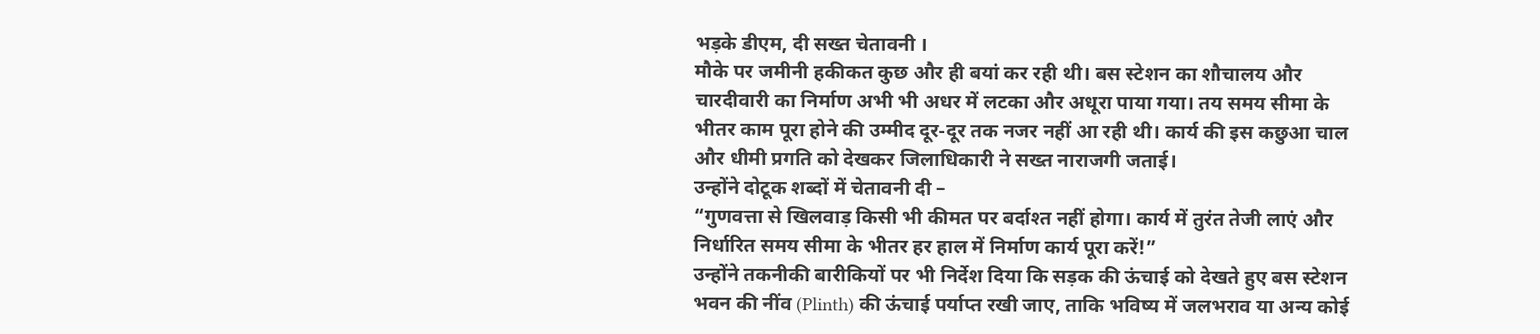भड़के डीएम, दी सख्त चेतावनी ।
मौके पर जमीनी हकीकत कुछ और ही बयां कर रही थी। बस स्टेशन का शौचालय और चारदीवारी का निर्माण अभी भी अधर में लटका और अधूरा पाया गया। तय समय सीमा के भीतर काम पूरा होने की उम्मीद दूर-दूर तक नजर नहीं आ रही थी। कार्य की इस कछुआ चाल और धीमी प्रगति को देखकर जिलाधिकारी ने सख्त नाराजगी जताई।
उन्होंने दोटूक शब्दों में चेतावनी दी –
“गुणवत्ता से खिलवाड़ किसी भी कीमत पर बर्दाश्त नहीं होगा। कार्य में तुरंत तेजी लाएं और निर्धारित समय सीमा के भीतर हर हाल में निर्माण कार्य पूरा करें!”
उन्होंने तकनीकी बारीकियों पर भी निर्देश दिया कि सड़क की ऊंचाई को देखते हुए बस स्टेशन भवन की नींव (Plinth) की ऊंचाई पर्याप्त रखी जाए, ताकि भविष्य में जलभराव या अन्य कोई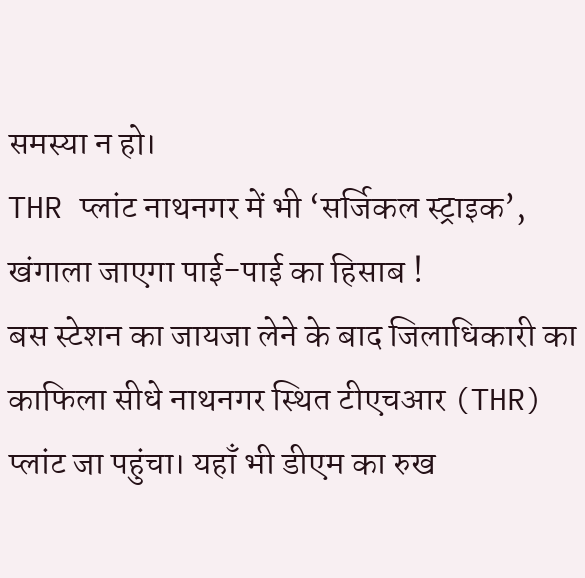समस्या न हो।
THR प्लांट नाथनगर में भी ‘सर्जिकल स्ट्राइक’, खंगाला जाएगा पाई-पाई का हिसाब !
बस स्टेशन का जायजा लेने के बाद जिलाधिकारी का काफिला सीधे नाथनगर स्थित टीएचआर (THR) प्लांट जा पहुंचा। यहाँ भी डीएम का रुख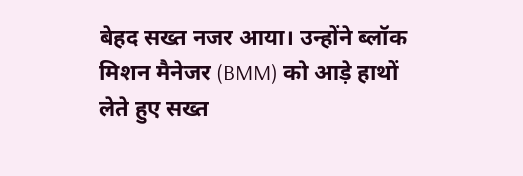बेहद सख्त नजर आया। उन्होंने ब्लॉक मिशन मैनेजर (BMM) को आड़े हाथों लेते हुए सख्त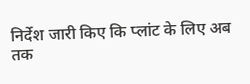निर्देश जारी किए कि प्लांट के लिए अब तक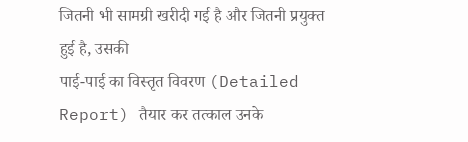जितनी भी सामग्री खरीदी गई है और जितनी प्रयुक्त हुई है, उसकी
पाई-पाई का विस्तृत विवरण (Detailed Report) तैयार कर तत्काल उनके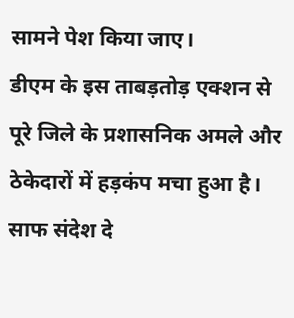सामने पेश किया जाए।
डीएम के इस ताबड़तोड़ एक्शन से पूरे जिले के प्रशासनिक अमले और ठेकेदारों में हड़कंप मचा हुआ है। साफ संदेश दे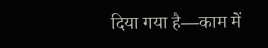दिया गया है—काम में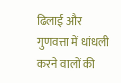ढिलाई और गुणवत्ता में धांधली करने वालों की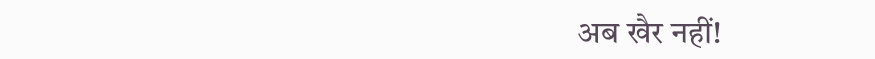अब खैर नहीं!